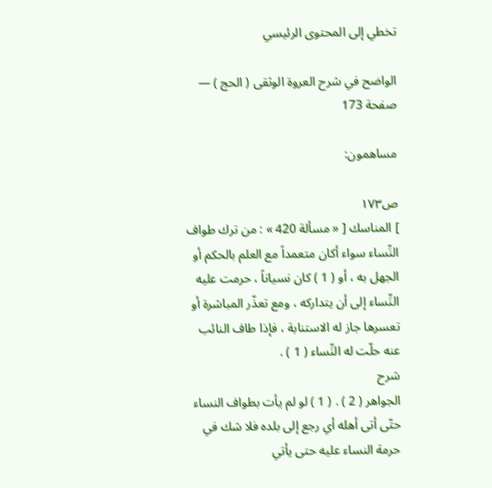تخطي إلى المحتوى الرئيسي

الواضح في شرح العروة الوثقى ( الحج ) — صفحة 173

مساهمون:

ص١٧٣
] المناسك [ « مسألة 420 » : من ترك طواف النِّساء سواء أكان متعمداً مع العلم بالحكم أو الجهل به ، أو ( 1 ) كان نسياناً ، حرمت عليه النِّساء إلى أن يتداركه ، ومع تعذّر المباشرة أو تعسرها جاز له الاستنابة ، فإذا طاف النائب عنه حلّت له النِّساء ( 1 ) .
شرح
الجواهر ( 2 ) . ( 1 ) لو لم يأت بطواف النساء حتّى أتى أهله أي رجع إلى بلده فلا شك في حرمة النساء عليه حتى يأتي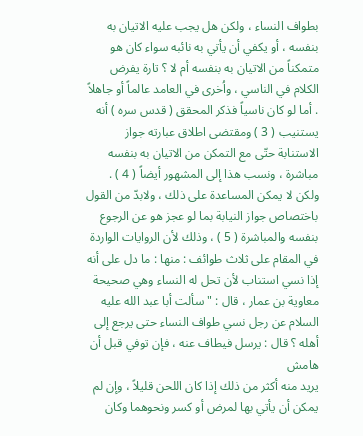بطواف النساء ، ولكن هل يجب عليه الاتيان به بنفسه ، أو يكفي أن يأتي به نائبه سواء كان هو متمكناً من الاتيان به بنفسه أم لا ؟ تارة يفرض الكلام في الناسي ، واُخرى في العامد عالماً أو جاهلاً . أما لو كان ناسياً فذكر المحقق ( قدس سره ) أنه يستنيب ( 3 ) ومقتضى اطلاق عبارته جواز الاستنابة حتّى مع التمكن من الاتيان به بنفسه مباشرة ، ونسب هذا إلى المشهور أيضاً ( 4 ) . ولكن لا يمكن المساعدة على ذلك ، ولابدّ من القول باختصاص جواز النيابة بما لو عجز هو عن الرجوع بنفسه والمباشرة ( 5 ) ، وذلك لأن الروايات الواردة في المقام على ثلاث طوائف : منها : ما دل على أنه إذا نسي استناب لأن تحل له النساء وهي صحيحة معاوية بن عمار ، قال : " سألت أبا عبد الله عليه السلام عن رجل نسي طواف النساء حتى يرجع إلى أهله ؟ قال : يرسل فيطاف عنه ، فإن توفي قبل أن
هامش
يريد منه أكثر من ذلك إذا كان اللحن قليلاً ، وإن لم يمكن أن يأتي بها لمرض أو كسر ونحوهما وكان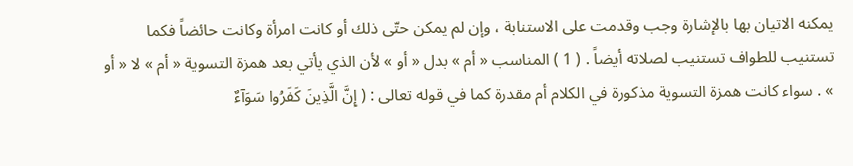يمكنه الاتيان بها بالإشارة وجب وقدمت على الاستنابة ، وإن لم يمكن حتّى ذلك أو كانت امرأة وكانت حائضاً فكما تستنيب للطواف تستنيب لصلاته أيضاً . ( 1 ) المناسب « أم » بدل « أو » لأن الذي يأتي بعد همزة التسوية « أم » لا « أو » . سواء كانت همزة التسوية مذكورة في الكلام أم مقدرة كما في قوله تعالى : ( إِنَّ الَّذِينَ كَفَرُوا سَوَآءٌ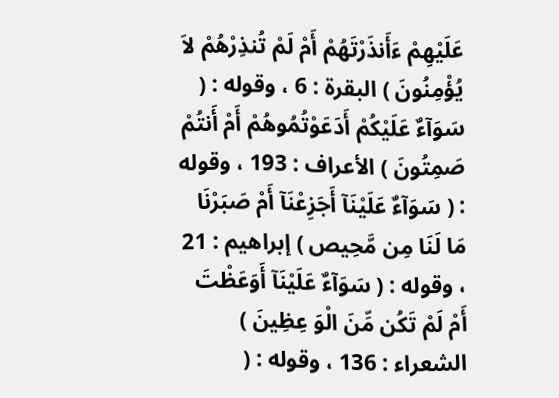عَلَيْهِمْ ءَأَنذَرْتَهُمْ أَمْ لَمْ تُنذِرْهُمْ لاَ يُؤْمِنُونَ ) البقرة : 6 ، وقوله : ( سَوَآءٌ عَلَيْكُمْ أَدَعَوْتُمُوهُمْ أَمْ أَنتُمْ صَمِتُونَ ) الأعراف : 193 ، وقوله : ( سَوَآءٌ عَلَيْنَآ أَجَزِعْنَآ أَمْ صَبَرْنَا مَا لَنَا مِن مَّحِيص ) إبراهيم : 21 ، وقوله : ( سَوَآءٌ عَلَيْنَآ أَوَعَظْتَ أَمْ لَمْ تَكُن مِّنَ الْوَ عِظِينَ ) الشعراء : 136 ، وقوله : (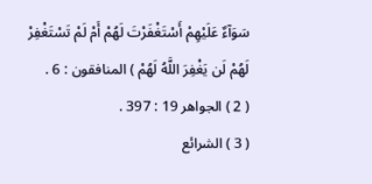سَوَآءٌ عَلَيْهِمْ أَسْتَغْفَرْتَ لَهُمْ أَمْ لَمْ تَسْتَغْفِرْ لَهُمْ لَن يَغْفِرَ اللَّهُ لَهُمْ ) المنافقون : 6 .
( 2 ) الجواهر 19 : 397 .
( 3 ) الشرائع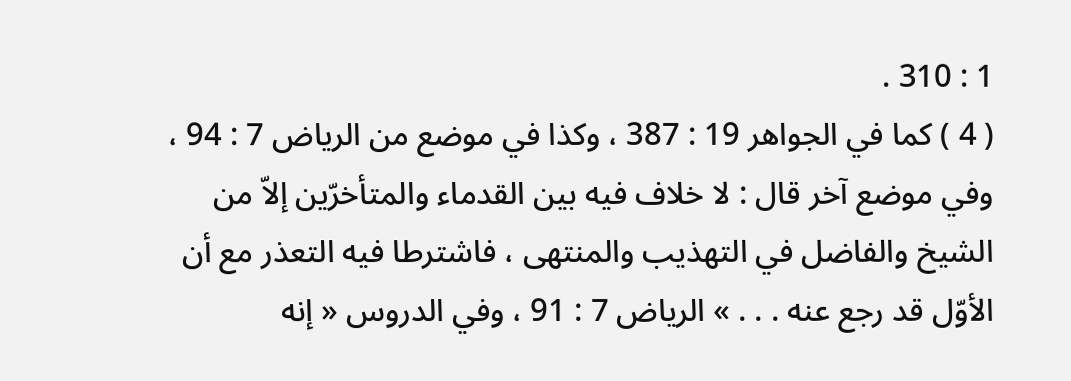1 : 310 .
( 4 ) كما في الجواهر 19 : 387 ، وكذا في موضع من الرياض 7 : 94 ، وفي موضع آخر قال : لا خلاف فيه بين القدماء والمتأخرّين إلاّ من الشيخ والفاضل في التهذيب والمنتهى ، فاشترطا فيه التعذر مع أن الأوّل قد رجع عنه . . . » الرياض 7 : 91 ، وفي الدروس « إنه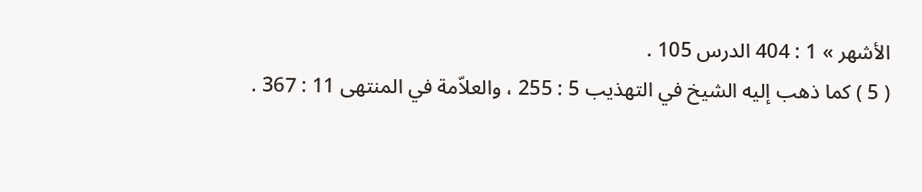الأشهر » 1 : 404 الدرس 105 .
( 5 ) كما ذهب إليه الشيخ في التهذيب 5 : 255 ، والعلاّمة في المنتهى 11 : 367 .